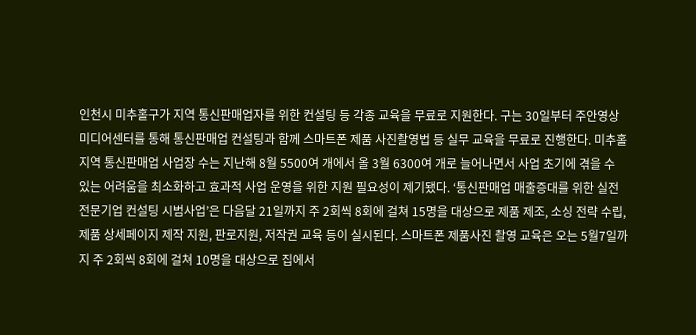인천시 미추홀구가 지역 통신판매업자를 위한 컨설팅 등 각종 교육을 무료로 지원한다. 구는 30일부터 주안영상미디어센터를 통해 통신판매업 컨설팅과 함께 스마트폰 제품 사진촬영법 등 실무 교육을 무료로 진행한다. 미추홀지역 통신판매업 사업장 수는 지난해 8월 5500여 개에서 올 3월 6300여 개로 늘어나면서 사업 초기에 겪을 수 있는 어려움을 최소화하고 효과적 사업 운영을 위한 지원 필요성이 제기됐다. ‘통신판매업 매출증대를 위한 실전 전문기업 컨설팅 시범사업’은 다음달 21일까지 주 2회씩 8회에 걸쳐 15명을 대상으로 제품 제조, 소싱 전략 수립, 제품 상세페이지 제작 지원, 판로지원, 저작권 교육 등이 실시된다. 스마트폰 제품사진 촬영 교육은 오는 5월7일까지 주 2회씩 8회에 걸쳐 10명을 대상으로 집에서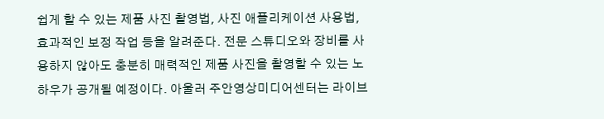쉽게 할 수 있는 제품 사진 촬영법, 사진 애플리케이션 사용법, 효과적인 보정 작업 등을 알려준다. 전문 스튜디오와 장비를 사용하지 않아도 충분히 매력적인 제품 사진을 촬영할 수 있는 노하우가 공개될 예정이다. 아울러 주안영상미디어센터는 라이브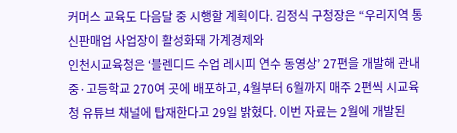커머스 교육도 다음달 중 시행할 계획이다. 김정식 구청장은 “우리지역 통신판매업 사업장이 활성화돼 가계경제와
인천시교육청은 ‘블렌디드 수업 레시피 연수 동영상’ 27편을 개발해 관내 중·고등학교 270여 곳에 배포하고, 4월부터 6월까지 매주 2편씩 시교육청 유튜브 채널에 탑재한다고 29일 밝혔다. 이번 자료는 2월에 개발된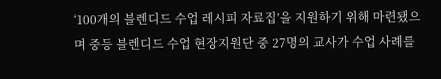‘100개의 블렌디드 수업 레시피 자료집’을 지원하기 위해 마련됐으며 중등 블렌디드 수업 현장지원단 중 27명의 교사가 수업 사례를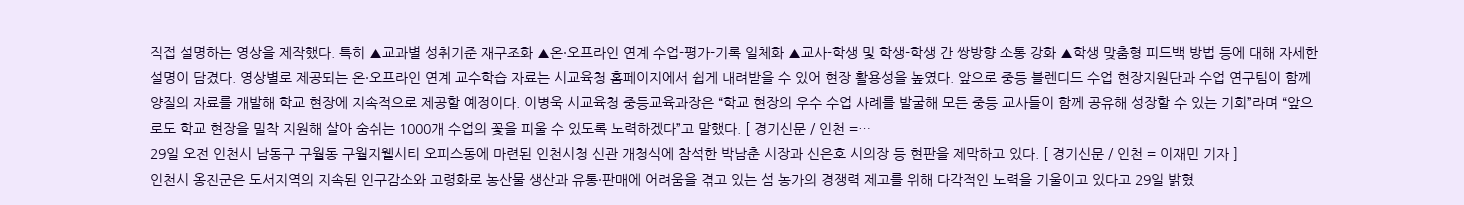직접 설명하는 영상을 제작했다. 특히 ▲교과별 성취기준 재구조화 ▲온·오프라인 연계 수업-평가-기록 일체화 ▲교사-학생 및 학생-학생 간 쌍방향 소통 강화 ▲학생 맞춤형 피드백 방법 등에 대해 자세한 설명이 담겼다. 영상별로 제공되는 온·오프라인 연계 교수학습 자료는 시교육청 홈페이지에서 쉽게 내려받을 수 있어 현장 활용성을 높였다. 앞으로 중등 블렌디드 수업 현장지원단과 수업 연구팀이 함께 양질의 자료를 개발해 학교 현장에 지속적으로 제공할 예정이다. 이병욱 시교육청 중등교육과장은 “학교 현장의 우수 수업 사례를 발굴해 모든 중등 교사들이 함께 공유해 성장할 수 있는 기회”라며 “앞으로도 학교 현장을 밀착 지원해 살아 숨쉬는 1000개 수업의 꽃을 피울 수 있도록 노력하겠다”고 말했다. [ 경기신문 / 인천 =…
29일 오전 인천시 남동구 구월동 구월지웰시티 오피스동에 마련된 인천시청 신관 개청식에 참석한 박남춘 시장과 신은호 시의장 등 현판을 제막하고 있다. [ 경기신문 / 인천 = 이재민 기자 ]
인천시 옹진군은 도서지역의 지속된 인구감소와 고령화로 농산물 생산과 유통·판매에 어려움을 겪고 있는 섬 농가의 경쟁력 제고를 위해 다각적인 노력을 기울이고 있다고 29일 밝혔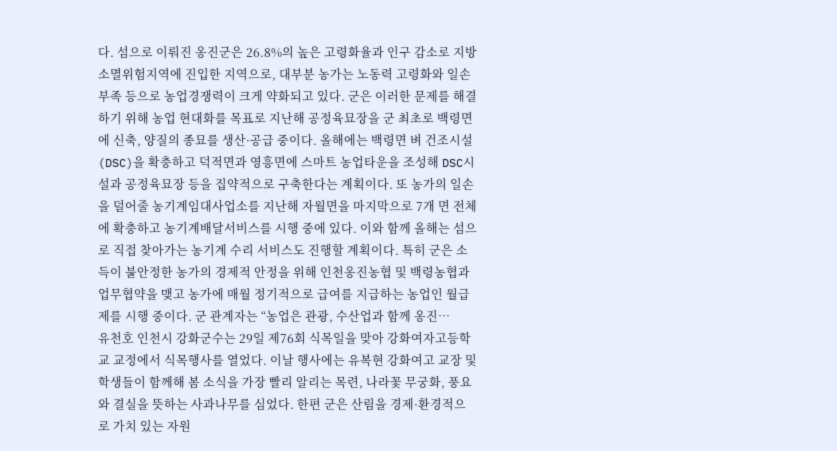다. 섬으로 이뤄진 옹진군은 26.8%의 높은 고령화율과 인구 감소로 지방소멸위험지역에 진입한 지역으로, 대부분 농가는 노동력 고령화와 일손 부족 등으로 농업경쟁력이 크게 약화되고 있다. 군은 이러한 문제를 해결하기 위해 농업 현대화를 목표로 지난해 공정육묘장을 군 최초로 백령면에 신축, 양질의 종묘를 생산·공급 중이다. 올해에는 백령면 벼 건조시설(DSC)을 확충하고 덕적면과 영흥면에 스마트 농업타운을 조성해 DSC시설과 공정육묘장 등을 집약적으로 구축한다는 계획이다. 또 농가의 일손을 덜어줄 농기계임대사업소를 지난해 자월면을 마지막으로 7개 면 전체에 확충하고 농기계배달서비스를 시행 중에 있다. 이와 함께 올해는 섬으로 직접 찾아가는 농기계 수리 서비스도 진행할 계획이다. 특히 군은 소득이 불안정한 농가의 경제적 안정을 위해 인천옹진농협 및 백령농협과 업무협약을 맺고 농가에 매월 정기적으로 급여를 지급하는 농업인 월급제를 시행 중이다. 군 관계자는 “농업은 관광, 수산업과 함께 옹진…
유천호 인천시 강화군수는 29일 제76회 식목일을 맞아 강화여자고등학교 교정에서 식목행사를 열었다. 이날 행사에는 유복현 강화여고 교장 및 학생들이 함께해 봄 소식을 가장 빨리 알리는 목련, 나라꽃 무궁화, 풍요와 결실을 뜻하는 사과나무를 심었다. 한편 군은 산림을 경제·환경적으로 가치 있는 자원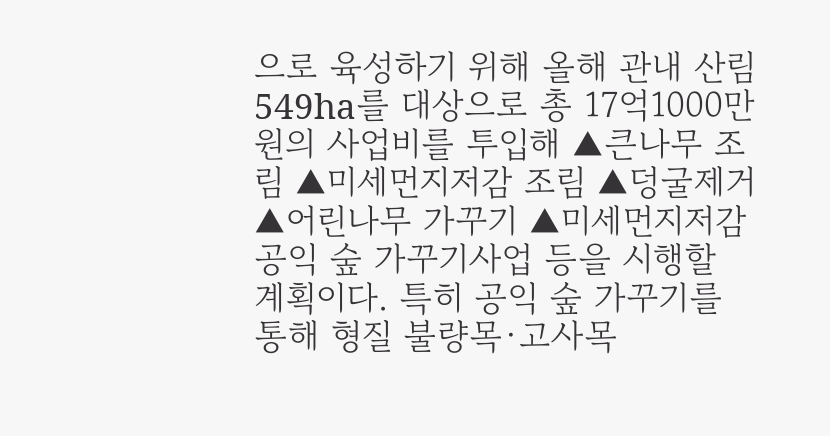으로 육성하기 위해 올해 관내 산림 549ha를 대상으로 총 17억1000만 원의 사업비를 투입해 ▲큰나무 조림 ▲미세먼지저감 조림 ▲덩굴제거 ▲어린나무 가꾸기 ▲미세먼지저감 공익 숲 가꾸기사업 등을 시행할 계획이다. 특히 공익 숲 가꾸기를 통해 형질 불량목·고사목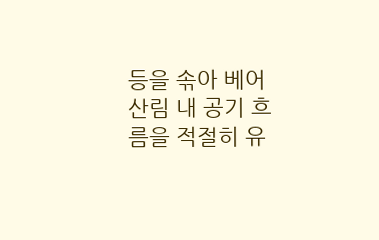등을 솎아 베어 산림 내 공기 흐름을 적절히 유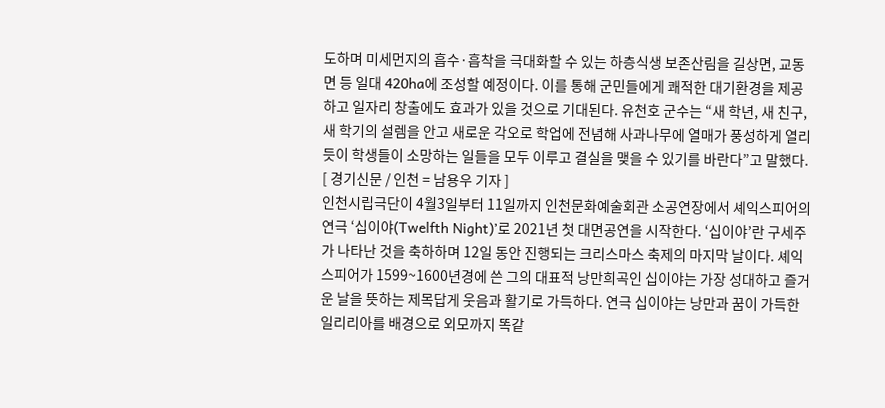도하며 미세먼지의 흡수·흡착을 극대화할 수 있는 하층식생 보존산림을 길상면, 교동면 등 일대 420ha에 조성할 예정이다. 이를 통해 군민들에게 쾌적한 대기환경을 제공하고 일자리 창출에도 효과가 있을 것으로 기대된다. 유천호 군수는 “새 학년, 새 친구, 새 학기의 설렘을 안고 새로운 각오로 학업에 전념해 사과나무에 열매가 풍성하게 열리듯이 학생들이 소망하는 일들을 모두 이루고 결실을 맺을 수 있기를 바란다”고 말했다. [ 경기신문 / 인천 = 남용우 기자 ]
인천시립극단이 4월3일부터 11일까지 인천문화예술회관 소공연장에서 셰익스피어의 연극 ‘십이야(Twelfth Night)’로 2021년 첫 대면공연을 시작한다. ‘십이야’란 구세주가 나타난 것을 축하하며 12일 동안 진행되는 크리스마스 축제의 마지막 날이다. 셰익스피어가 1599~1600년경에 쓴 그의 대표적 낭만희곡인 십이야는 가장 성대하고 즐거운 날을 뜻하는 제목답게 웃음과 활기로 가득하다. 연극 십이야는 낭만과 꿈이 가득한 일리리아를 배경으로 외모까지 똑같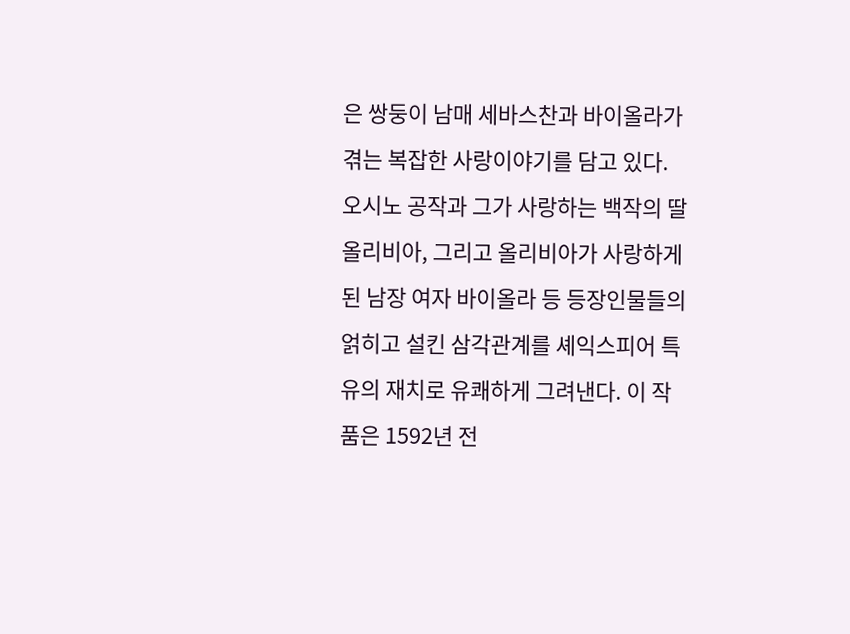은 쌍둥이 남매 세바스찬과 바이올라가 겪는 복잡한 사랑이야기를 담고 있다. 오시노 공작과 그가 사랑하는 백작의 딸 올리비아, 그리고 올리비아가 사랑하게 된 남장 여자 바이올라 등 등장인물들의 얽히고 설킨 삼각관계를 셰익스피어 특유의 재치로 유쾌하게 그려낸다. 이 작품은 1592년 전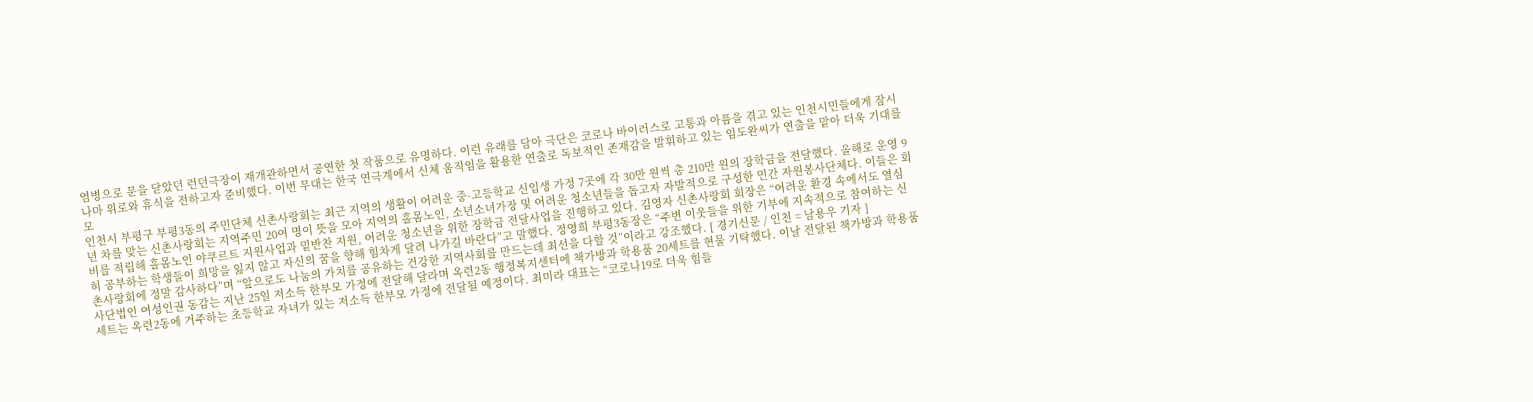염병으로 문을 닫았던 런던극장이 재개관하면서 공연한 첫 작품으로 유명하다. 이런 유래를 담아 극단은 코로나 바이러스로 고통과 아픔을 겪고 있는 인천시민들에게 잠시나마 위로와 휴식을 전하고자 준비했다. 이번 무대는 한국 연극계에서 신체 움직임을 활용한 연출로 독보적인 존재감을 발휘하고 있는 임도완씨가 연출을 맡아 더욱 기대를 모
인천시 부평구 부평3동의 주민단체 신촌사랑회는 최근 지역의 생활이 어려운 중·고등학교 신입생 가정 7곳에 각 30만 원씩 총 210만 원의 장학금을 전달했다. 올해로 운영 9년 차를 맞는 신촌사랑회는 지역주민 20여 명이 뜻을 모아 지역의 홀몸노인, 소년소녀가장 및 어려운 청소년들을 돕고자 자발적으로 구성한 민간 자원봉사단체다. 이들은 회비를 적립해 홀몸노인 야쿠르트 지원사업과 밑반찬 지원, 어려운 청소년을 위한 장학금 전달사업을 진행하고 있다. 김영자 신촌사랑회 회장은 “어려운 환경 속에서도 열심히 공부하는 학생들이 희망을 잃지 않고 자신의 꿈을 향해 힘차게 달려 나가길 바란다”고 말했다. 정영희 부평3동장은 “주변 이웃들을 위한 기부에 지속적으로 참여하는 신촌사랑회에 정말 감사하다”며 “앞으로도 나눔의 가치를 공유하는 건강한 지역사회를 만드는데 최선을 다할 것”이라고 강조했다. [ 경기신문 / 인천 = 남용우 기자 ]
사단법인 여성인권 동감는 지난 25일 저소득 한부모 가정에 전달해 달라며 옥련2동 행정복지센터에 책가방과 학용품 20세트를 현물 기탁했다. 이날 전달된 책가방과 학용품 세트는 옥련2동에 거주하는 초등학교 자녀가 있는 저소득 한부모 가정에 전달될 예정이다. 최미라 대표는 “코로나19로 더욱 힘들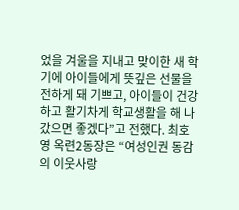었을 겨울을 지내고 맞이한 새 학기에 아이들에게 뜻깊은 선물을 전하게 돼 기쁘고, 아이들이 건강하고 활기차게 학교생활을 해 나갔으면 좋겠다”고 전했다. 최호영 옥련2동장은 “여성인권 동감의 이웃사랑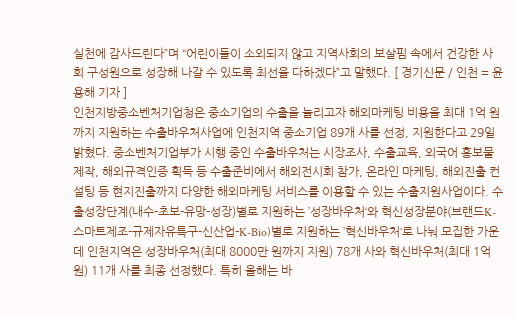실천에 감사드린다”며 “어린이들이 소외되지 않고 지역사회의 보살핌 속에서 건강한 사회 구성원으로 성장해 나갈 수 있도록 최선을 다하겠다”고 말했다. [ 경기신문 / 인천 = 윤용해 기자 ]
인천지방중소벤처기업청은 중소기업의 수출을 늘리고자 해외마케팅 비용을 최대 1억 원까지 지원하는 수출바우처사업에 인천지역 중소기업 89개 사를 선정, 지원한다고 29일 밝혔다. 중소벤처기업부가 시행 중인 수출바우처는 시장조사, 수출교육, 외국어 홍보물 제작, 해외규격인증 획득 등 수출준비에서 해외전시회 참가, 온라인 마케팅, 해외진출 컨설팅 등 현지진출까지 다양한 해외마케팅 서비스를 이용할 수 있는 수출지원사업이다. 수출성장단계(내수-초보-유망-성장)별로 지원하는 ’성장바우처‘와 혁신성장분야(브랜드K-스마트제조-규제자유특구-신산업-K-Bio)별로 지원하는 ’혁신바우처‘로 나눠 모집한 가운데 인천지역은 성장바우처(최대 8000만 원까지 지원) 78개 사와 혁신바우처(최대 1억 원) 11개 사를 최종 선정했다. 특히 올해는 바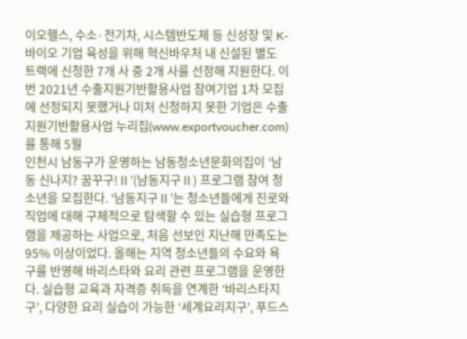이오헬스, 수소·전기차, 시스템반도체 등 신성장 및 K-바이오 기업 육성을 위해 혁신바우처 내 신설된 별도 트랙에 신청한 7개 사 중 2개 사를 선정해 지원한다. 이번 2021년 수출지원기반활용사업 참여기업 1차 모집에 선정되지 못했거나 미처 신청하지 못한 기업은 수출지원기반활용사업 누리집(www.exportvoucher.com)를 통해 5월
인천시 남동구가 운영하는 남동청소년문화의집이 ‘남동 신나지? 꿈꾸구!Ⅱ’(남동지구Ⅱ) 프로그램 참여 청소년을 모집한다. ‘남동지구Ⅱ’는 청소년들에게 진로와 직업에 대해 구체적으로 탐색할 수 있는 실습형 프로그램을 제공하는 사업으로, 처음 선보인 지난해 만족도는 95% 이상이었다. 올해는 지역 청소년들의 수요와 욕구를 반영해 바리스타와 요리 관련 프로그램을 운영한다. 실습형 교육과 자격증 취득을 연계한 ‘바리스타지구’, 다양한 요리 실습이 가능한 ‘세계요리지구’, 푸드스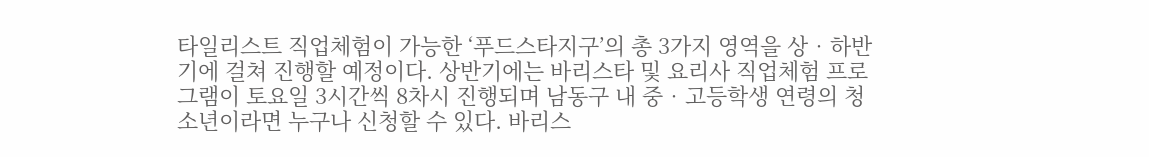타일리스트 직업체험이 가능한 ‘푸드스타지구’의 총 3가지 영역을 상‧하반기에 걸쳐 진행할 예정이다. 상반기에는 바리스타 및 요리사 직업체험 프로그램이 토요일 3시간씩 8차시 진행되며 남동구 내 중‧고등학생 연령의 청소년이라면 누구나 신청할 수 있다. 바리스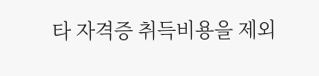타 자격증 취득비용을 제외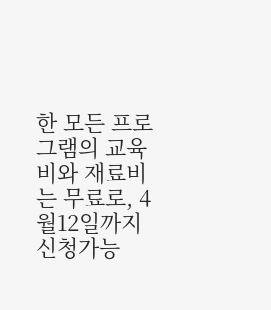한 모든 프로그램의 교육비와 재료비는 무료로, 4월12일까지 신청가능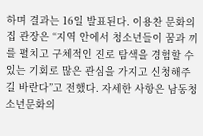하며 결과는 16일 발표된다. 이용찬 문화의집 관장은 “지역 안에서 청소년들이 꿈과 끼를 펼치고 구체적인 진로 탐색을 경험할 수 있는 기회로 많은 관심을 가지고 신청해주길 바란다”고 전했다. 자세한 사항은 남동청소년문화의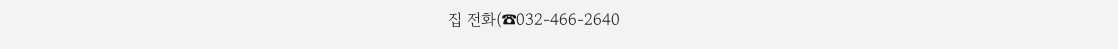집 전화(☎032-466-2640